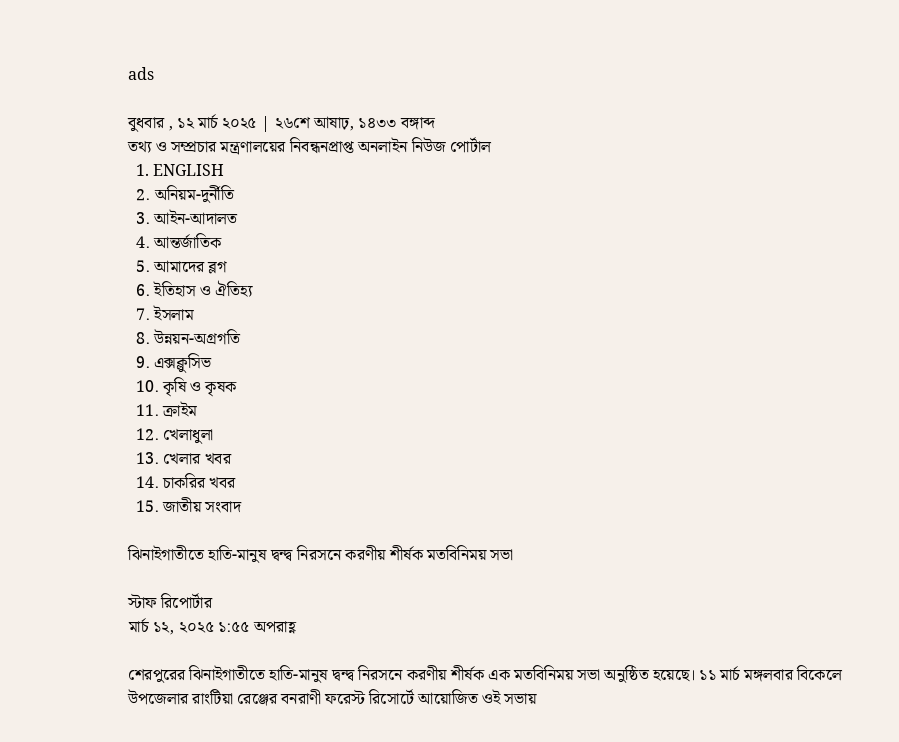ads

বুধবার , ১২ মার্চ ২০২৫ | ২৬শে আষাঢ়, ১৪৩৩ বঙ্গাব্দ
তথ্য ও সম্প্রচার মন্ত্রণালয়ের নিবন্ধনপ্রাপ্ত অনলাইন নিউজ পোর্টাল
  1. ENGLISH
  2. অনিয়ম-দুর্নীতি
  3. আইন-আদালত
  4. আন্তর্জাতিক
  5. আমাদের ব্লগ
  6. ইতিহাস ও ঐতিহ্য
  7. ইসলাম
  8. উন্নয়ন-অগ্রগতি
  9. এক্সক্লুসিভ
  10. কৃষি ও কৃষক
  11. ক্রাইম
  12. খেলাধুলা
  13. খেলার খবর
  14. চাকরির খবর
  15. জাতীয় সংবাদ

ঝিনাইগাতীতে হাতি-মানুষ দ্বন্দ্ব নিরসনে করণীয় শীর্ষক মতবিনিময় সভা

স্টাফ রিপোর্টার
মার্চ ১২, ২০২৫ ১:৫৫ অপরাহ্ণ

শেরপুরের ঝিনাইগাতীতে হাতি-মানুষ দ্বন্দ্ব নিরসনে করণীয় শীর্ষক এক মতবিনিময় সভা অনুষ্ঠিত হয়েছে। ১১ মার্চ মঙ্গলবার বিকেলে উপজেলার রাংটিয়া রেঞ্জের বনরাণী ফরেস্ট রিসোর্টে আয়োজিত ওই সভায়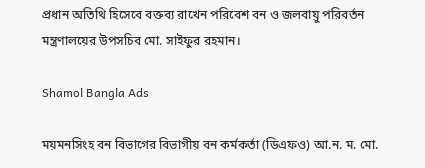প্রধান অতিথি হিসেবে বক্তব্য রাখেন পরিবেশ বন ও জলবায়ু পরিবর্তন মন্ত্রণালয়ের উপসচিব মো. সাইফুর রহমান।

Shamol Bangla Ads

ময়মনসিংহ বন বিভাগের বিভাগীয় বন কর্মকর্তা (ডিএফও) আ.ন. ম. মো.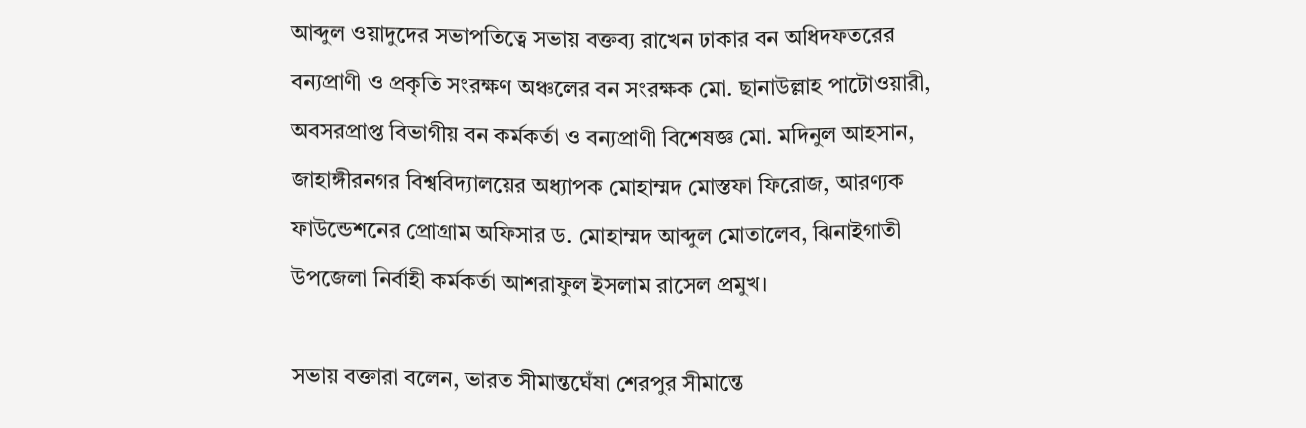আব্দুল ওয়াদুদের সভাপতিত্বে সভায় বক্তব্য রাখেন ঢাকার বন অধিদফতরের বন্যপ্রাণী ও প্রকৃতি সংরক্ষণ অঞ্চলের বন সংরক্ষক মো. ছানাউল্লাহ পাটোওয়ারী, অবসরপ্রাপ্ত বিভাগীয় বন কর্মকর্তা ও বন্যপ্রাণী বিশেষজ্ঞ মো. মদিনুল আহসান, জাহাঙ্গীরনগর বিশ্ববিদ্যালয়ের অধ্যাপক মোহাম্মদ মোস্তফা ফিরোজ, আরণ্যক ফাউন্ডেশনের প্রোগ্রাম অফিসার ড. মোহাম্মদ আব্দুল মোতালেব, ঝিনাইগাতী উপজেলা নির্বাহী কর্মকর্তা আশরাফুল ইসলাম রাসেল প্রমুখ।

সভায় বক্তারা বলেন, ভারত সীমান্তঘেঁষা শেরপুর সীমান্তে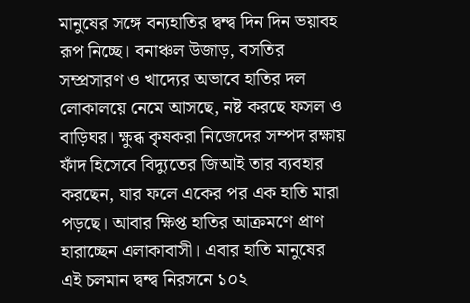মানুষের সঙ্গে বন্যহাতির দ্বন্দ্ব দিন দিন ভয়াবহ রূপ নিচ্ছে। বনাঞ্চল উজাড়, বসতির সম্প্রসারণ ও খাদ্যের অভাবে হাতির দল লোকালয়ে নেমে আসছে, নষ্ট করছে ফসল ও বাড়িঘর। ক্ষুব্ধ কৃষকরা নিজেদের সম্পদ রক্ষায় ফাঁদ হিসেবে বিদ্যুতের জিআই তার ব্যবহার করছেন, যার ফলে একের পর এক হাতি মারা পড়ছে। আবার ক্ষিপ্ত হাতির আক্রমণে প্রাণ হারাচ্ছেন এলাকাবাসী। এবার হাতি মানুষের এই চলমান দ্বন্দ্ব নিরসনে ১০২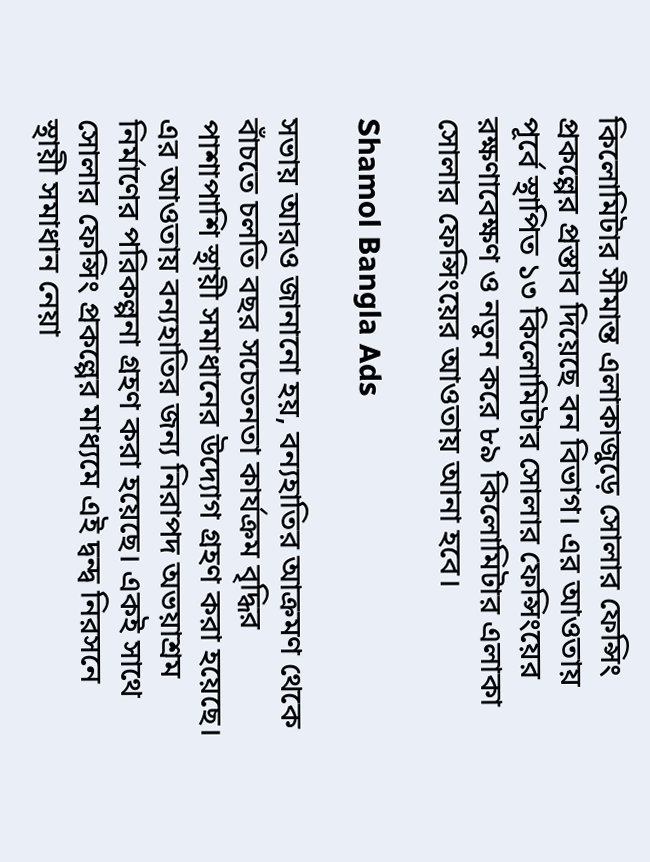কিলোমিটার সীমান্ত এলাকাজুড়ে সোলার ফেন্সিং প্রকল্পের প্রস্তাব দিয়েছে বন বিভাগ। এর আওতায় পূর্বে স্থাপিত ১৩ কিলোমিটার সোলার ফেন্সিংয়ের রক্ষণাবেক্ষণ ও নতুন করে ৮৯ কিলোমিটার এলাকা সোলার ফেন্সিংয়ের আওতায় আনা হবে।

Shamol Bangla Ads

সভায় আরও জানানো হয়, বন্যহাতির আক্রমণ থেকে বাঁচতে চলতি বছর সচেতনতা কার্যক্রম বৃদ্ধির পাশাপাশি স্থায়ী সমাধানের উদ্যোগ গ্রহণ করা হয়েছে। এর আওতায় বন্যহাতির জন্য নিরাপদ অভয়াশ্রম নির্মাণের পরিকল্পনা গ্রহণ করা হয়েছে। একই সাথে সোলার ফেন্সিং প্রকল্পের মাধ্যমে এই দ্বন্দ্ব নিরসনে স্থায়ী সমাধান নেয়া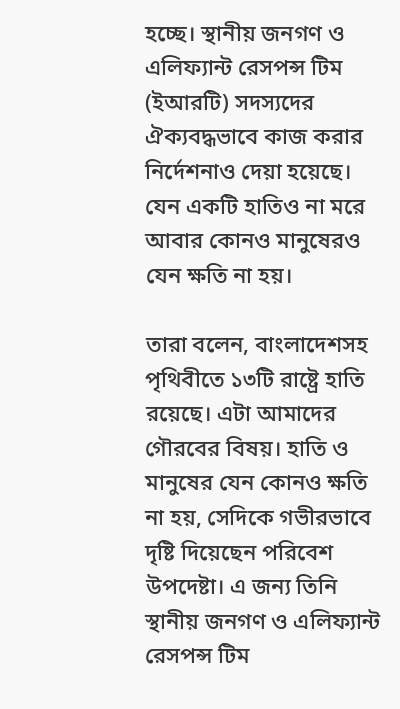হচ্ছে। স্থানীয় জনগণ ও এলিফ্যান্ট রেসপন্স টিম (ইআরটি) সদস্যদের ঐক্যবদ্ধভাবে কাজ করার নির্দেশনাও দেয়া হয়েছে। যেন একটি হাতিও না মরে আবার কোনও মানুষেরও যেন ক্ষতি না হয়।

তারা বলেন, বাংলাদেশসহ পৃথিবীতে ১৩টি রাষ্ট্রে হাতি রয়েছে। এটা আমাদের গৌরবের বিষয়। হাতি ও মানুষের যেন কোনও ক্ষতি না হয়, সেদিকে গভীরভাবে দৃষ্টি দিয়েছেন পরিবেশ উপদেষ্টা। এ জন্য তিনি স্থানীয় জনগণ ও এলিফ্যান্ট রেসপন্স টিম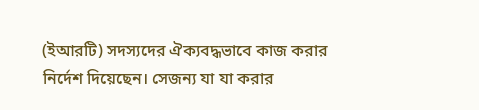(ইআরটি) সদস্যদের ঐক্যবদ্ধভাবে কাজ করার নির্দেশ দিয়েছেন। সেজন্য যা যা করার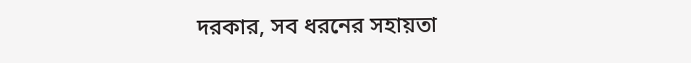দরকার, সব ধরনের সহায়তা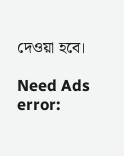দেওয়া হবে।

Need Ads
error: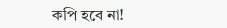কপি হবে না!